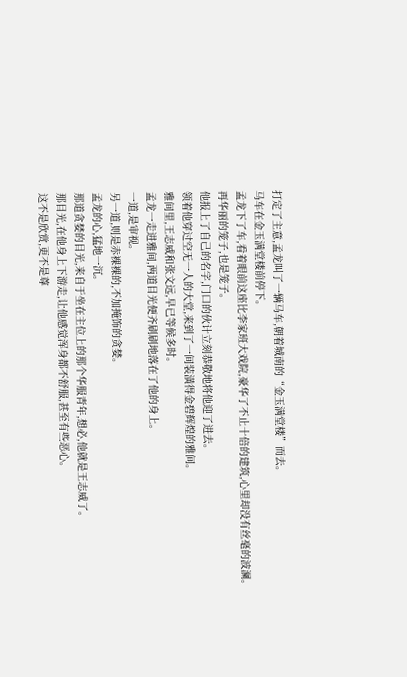打定了主意,孟龙叫了一辆马车,朝着城南的“金玉满堂楼”而去。
马车在金玉满堂楼前停下。
孟龙下了车,看着眼前这座比李家班大戏院,豪华了不止十倍的建筑,心里却没有丝毫的波澜。
再华丽的笼子,也是笼子。
他报上了自己的名字,门口的伙计立刻恭敬地将他迎了进去。
领着他穿过空无一人的大堂,来到了一间装潢得金碧辉煌的雅间。
雅间里,王志威和张文远,早已等候多时。
孟龙一走进雅间,两道目光便齐刷刷地落在了他的身上。
一道,是审视。
另一道,则是赤裸裸的,不加掩饰的贪婪。
孟龙的心,猛地一沉。
那道贪婪的目光,来自于坐在主位上的那个华服青年,想必,他就是王志威了。
那目光,在他身上下游走,让他感觉浑身都不舒服,甚至有些恶心。
这不是欣赏,更不是尊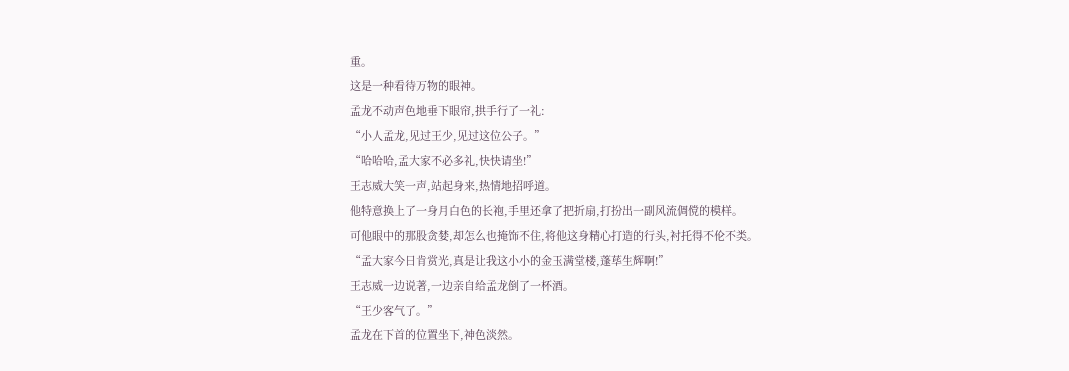重。
这是一种看待万物的眼神。
孟龙不动声色地垂下眼帘,拱手行了一礼:
“小人孟龙,见过王少,见过这位公子。”
“哈哈哈,孟大家不必多礼,快快请坐!”
王志威大笑一声,站起身来,热情地招呼道。
他特意换上了一身月白色的长袍,手里还拿了把折扇,打扮出一副风流倜傥的模样。
可他眼中的那股贪婪,却怎么也掩饰不住,将他这身精心打造的行头,衬托得不伦不类。
“孟大家今日肯赏光,真是让我这小小的金玉满堂楼,蓬荜生辉啊!”
王志威一边说著,一边亲自给孟龙倒了一杯酒。
“王少客气了。”
孟龙在下首的位置坐下,神色淡然。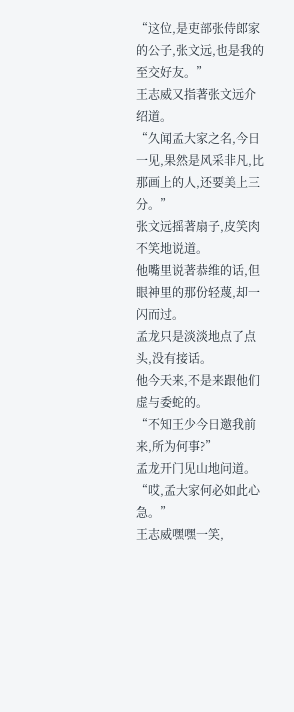“这位,是吏部张侍郎家的公子,张文远,也是我的至交好友。”
王志威又指著张文远介绍道。
“久闻孟大家之名,今日一见,果然是风采非凡,比那画上的人,还要美上三分。”
张文远摇著扇子,皮笑肉不笑地说道。
他嘴里说著恭维的话,但眼神里的那份轻蔑,却一闪而过。
孟龙只是淡淡地点了点头,没有接话。
他今天来,不是来跟他们虚与委蛇的。
“不知王少今日邀我前来,所为何事?”
孟龙开门见山地问道。
“哎,孟大家何必如此心急。”
王志威嘿嘿一笑,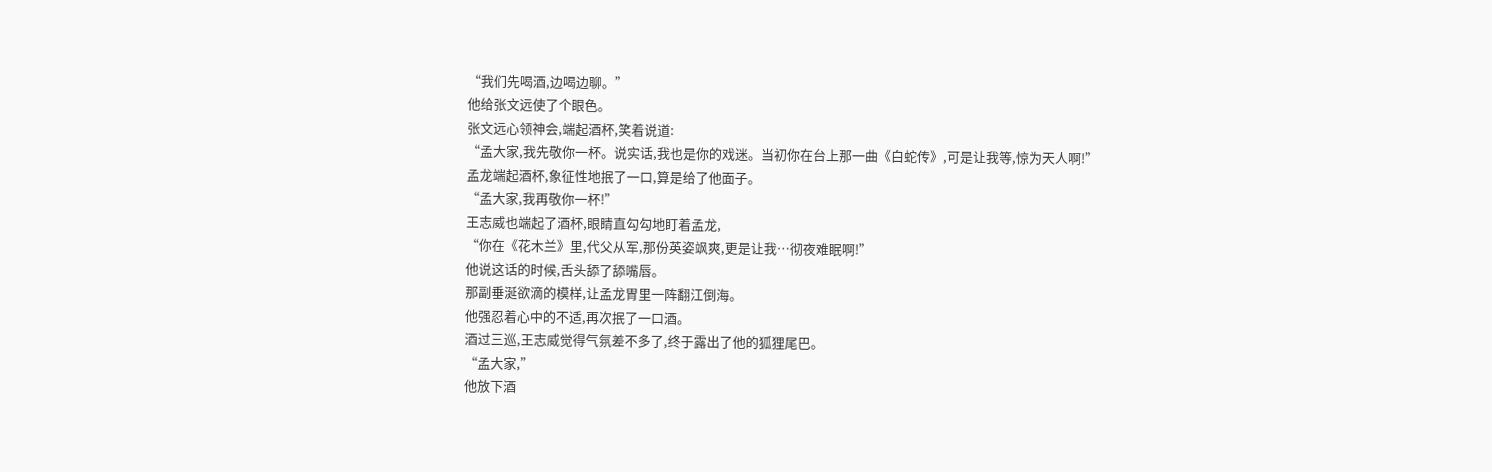“我们先喝酒,边喝边聊。”
他给张文远使了个眼色。
张文远心领神会,端起酒杯,笑着说道:
“孟大家,我先敬你一杯。说实话,我也是你的戏迷。当初你在台上那一曲《白蛇传》,可是让我等,惊为天人啊!”
孟龙端起酒杯,象征性地抿了一口,算是给了他面子。
“孟大家,我再敬你一杯!”
王志威也端起了酒杯,眼睛直勾勾地盯着孟龙,
“你在《花木兰》里,代父从军,那份英姿飒爽,更是让我…彻夜难眠啊!”
他说这话的时候,舌头舔了舔嘴唇。
那副垂涎欲滴的模样,让孟龙胃里一阵翻江倒海。
他强忍着心中的不适,再次抿了一口酒。
酒过三巡,王志威觉得气氛差不多了,终于露出了他的狐狸尾巴。
“孟大家,”
他放下酒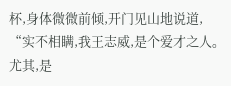杯,身体微微前倾,开门见山地说道,
“实不相瞒,我王志威,是个爱才之人。尤其,是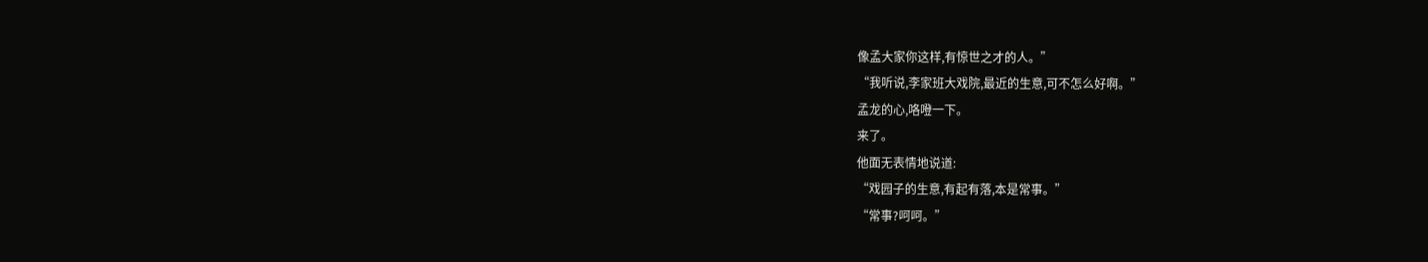像孟大家你这样,有惊世之才的人。”
“我听说,李家班大戏院,最近的生意,可不怎么好啊。”
孟龙的心,咯噔一下。
来了。
他面无表情地说道:
“戏园子的生意,有起有落,本是常事。”
“常事?呵呵。”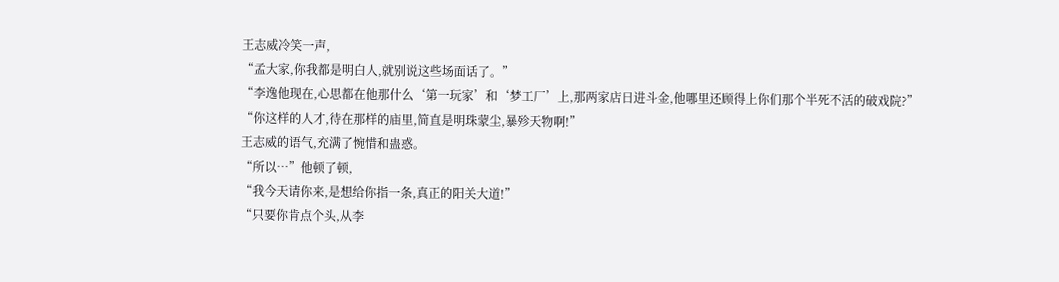王志威冷笑一声,
“孟大家,你我都是明白人,就别说这些场面话了。”
“李逸他现在,心思都在他那什么‘第一玩家’和‘梦工厂’上,那两家店日进斗金,他哪里还顾得上你们那个半死不活的破戏院?”
“你这样的人才,待在那样的庙里,简直是明珠蒙尘,暴殄天物啊!”
王志威的语气,充满了惋惜和蛊惑。
“所以…”他顿了顿,
“我今天请你来,是想给你指一条,真正的阳关大道!”
“只要你肯点个头,从李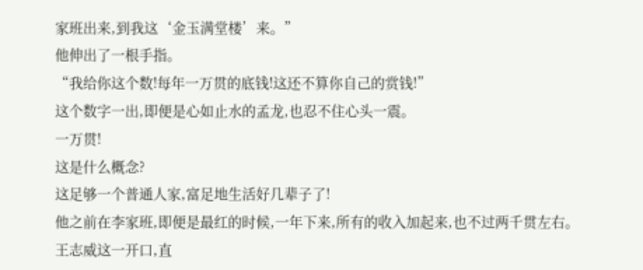家班出来,到我这‘金玉满堂楼’来。”
他伸出了一根手指。
“我给你这个数!每年一万贯的底钱!这还不算你自己的赏钱!”
这个数字一出,即便是心如止水的孟龙,也忍不住心头一震。
一万贯!
这是什么概念?
这足够一个普通人家,富足地生活好几辈子了!
他之前在李家班,即便是最红的时候,一年下来,所有的收入加起来,也不过两千贯左右。
王志威这一开口,直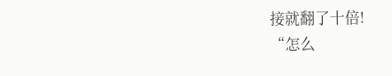接就翻了十倍!
“怎么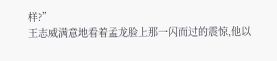样?”
王志威满意地看着孟龙脸上那一闪而过的震惊,他以